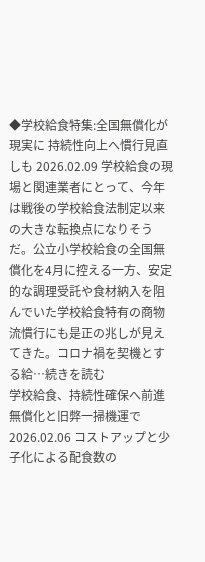◆学校給食特集:全国無償化が現実に 持続性向上へ慣行見直しも 2026.02.09 学校給食の現場と関連業者にとって、今年は戦後の学校給食法制定以来の大きな転換点になりそうだ。公立小学校給食の全国無償化を4月に控える一方、安定的な調理受託や食材納入を阻んでいた学校給食特有の商物流慣行にも是正の兆しが見えてきた。コロナ禍を契機とする給…続きを読む
学校給食、持続性確保へ前進 無償化と旧弊一掃機運で 2026.02.06 コストアップと少子化による配食数の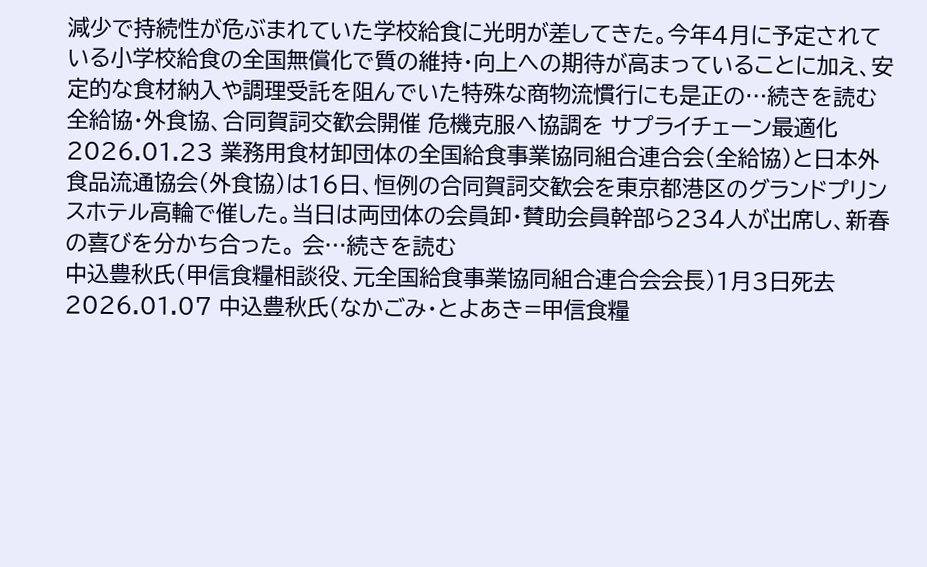減少で持続性が危ぶまれていた学校給食に光明が差してきた。今年4月に予定されている小学校給食の全国無償化で質の維持・向上への期待が高まっていることに加え、安定的な食材納入や調理受託を阻んでいた特殊な商物流慣行にも是正の…続きを読む
全給協・外食協、合同賀詞交歓会開催 危機克服へ協調を サプライチェーン最適化 2026.01.23 業務用食材卸団体の全国給食事業協同組合連合会(全給協)と日本外食品流通協会(外食協)は16日、恒例の合同賀詞交歓会を東京都港区のグランドプリンスホテル高輪で催した。当日は両団体の会員卸・賛助会員幹部ら234人が出席し、新春の喜びを分かち合った。 会…続きを読む
中込豊秋氏(甲信食糧相談役、元全国給食事業協同組合連合会会長)1月3日死去 2026.01.07 中込豊秋氏(なかごみ・とよあき=甲信食糧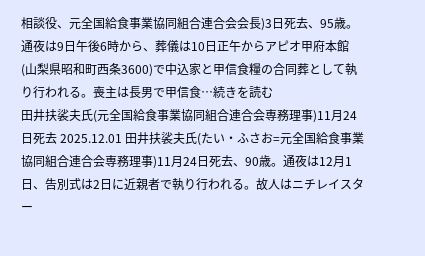相談役、元全国給食事業協同組合連合会会長)3日死去、95歳。通夜は9日午後6時から、葬儀は10日正午からアピオ甲府本館(山梨県昭和町西条3600)で中込家と甲信食糧の合同葬として執り行われる。喪主は長男で甲信食…続きを読む
田井扶裟夫氏(元全国給食事業協同組合連合会専務理事)11月24日死去 2025.12.01 田井扶裟夫氏(たい・ふさお=元全国給食事業協同組合連合会専務理事)11月24日死去、90歳。通夜は12月1日、告別式は2日に近親者で執り行われる。故人はニチレイスター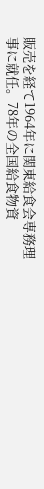販売を経て1964年に関東給食会専務理事に就任。78年の全国給食物資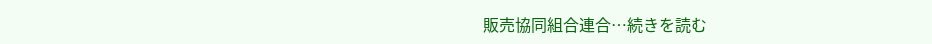販売協同組合連合…続きを読む